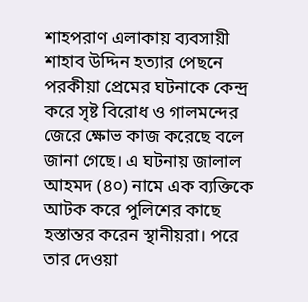শাহপরাণ এলাকায় ব্যবসায়ী শাহাব উদ্দিন হত্যার পেছনে পরকীয়া প্রেমের ঘটনাকে কেন্দ্র করে সৃষ্ট বিরোধ ও গালমন্দের জেরে ক্ষোভ কাজ করেছে বলে জানা গেছে। এ ঘটনায় জালাল আহমদ (৪০) নামে এক ব্যক্তিকে আটক করে পুলিশের কাছে হস্তান্তর করেন স্থানীয়রা। পরে তার দেওয়া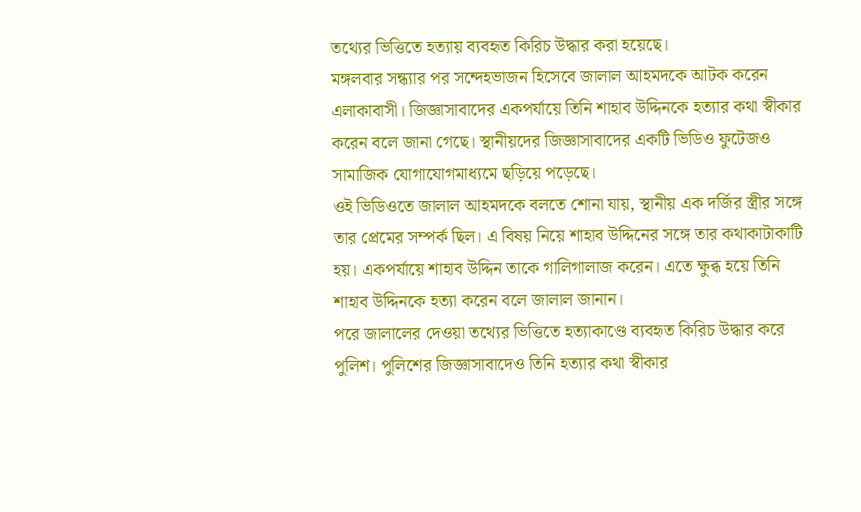তথ্যের ভিত্তিতে হত্যায় ব্যবহৃত কিরিচ উদ্ধার করা হয়েছে।
মঙ্গলবার সন্ধ্যার পর সন্দেহভাজন হিসেবে জালাল আহমদকে আটক করেন এলাকাবাসী। জিজ্ঞাসাবাদের একপর্যায়ে তিনি শাহাব উদ্দিনকে হত্যার কথা স্বীকার করেন বলে জানা গেছে। স্থানীয়দের জিজ্ঞাসাবাদের একটি ভিডিও ফুটেজও সামাজিক যোগাযোগমাধ্যমে ছড়িয়ে পড়েছে।
ওই ভিডিওতে জালাল আহমদকে বলতে শোনা যায়, স্থানীয় এক দর্জির স্ত্রীর সঙ্গে তার প্রেমের সম্পর্ক ছিল। এ বিষয় নিয়ে শাহাব উদ্দিনের সঙ্গে তার কথাকাটাকাটি হয়। একপর্যায়ে শাহাব উদ্দিন তাকে গালিগালাজ করেন। এতে ক্ষুব্ধ হয়ে তিনি শাহাব উদ্দিনকে হত্যা করেন বলে জালাল জানান।
পরে জালালের দেওয়া তথ্যের ভিত্তিতে হত্যাকাণ্ডে ব্যবহৃত কিরিচ উদ্ধার করে পুলিশ। পুলিশের জিজ্ঞাসাবাদেও তিনি হত্যার কথা স্বীকার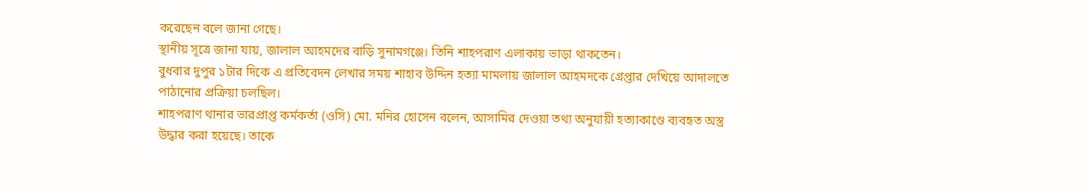করেছেন বলে জানা গেছে।
স্থানীয় সূত্রে জানা যায়, জালাল আহমদের বাড়ি সুনামগঞ্জে। তিনি শাহপরাণ এলাকায় ভাড়া থাকতেন।
বুধবার দুপুর ১টার দিকে এ প্রতিবেদন লেখার সময় শাহাব উদ্দিন হত্যা মামলায় জালাল আহমদকে গ্রেপ্তার দেখিয়ে আদালতে পাঠানোর প্রক্রিয়া চলছিল।
শাহপরাণ থানার ভারপ্রাপ্ত কর্মকর্তা (ওসি) মো. মনির হোসেন বলেন, আসামির দেওয়া তথ্য অনুযায়ী হত্যাকাণ্ডে ব্যবহৃত অস্ত্র উদ্ধার করা হয়েছে। তাকে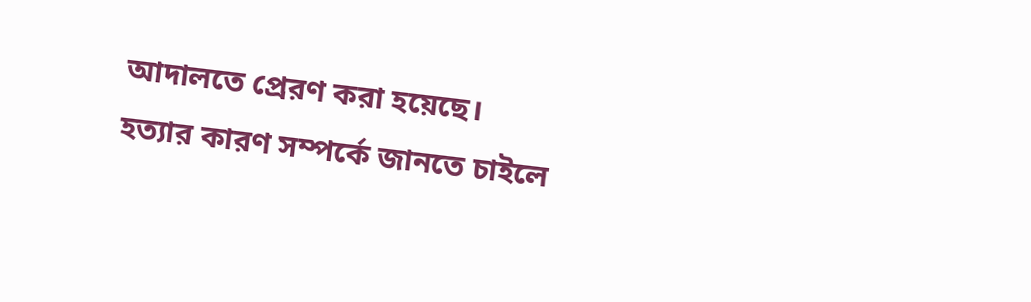আদালতে প্রেরণ করা হয়েছে।
হত্যার কারণ সম্পর্কে জানতে চাইলে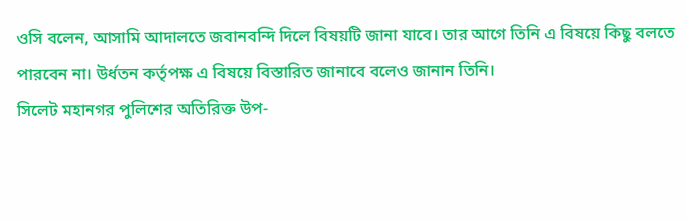ওসি বলেন, আসামি আদালতে জবানবন্দি দিলে বিষয়টি জানা যাবে। তার আগে তিনি এ বিষয়ে কিছু বলতে পারবেন না। উর্ধতন কর্তৃপক্ষ এ বিষয়ে বিস্তারিত জানাবে বলেও জানান তিনি।
সিলেট মহানগর পুলিশের অতিরিক্ত উপ-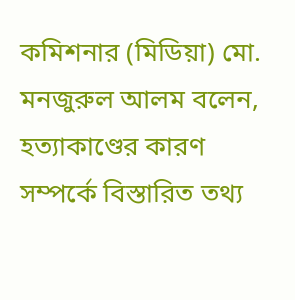কমিশনার (মিডিয়া) মো. মনজুরুল আলম বলেন, হত্যাকাণ্ডের কারণ সম্পর্কে বিস্তারিত তথ্য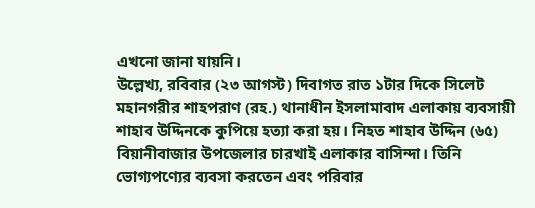এখনো জানা যায়নি।
উল্লেখ্য, রবিবার (২৩ আগস্ট) দিবাগত রাত ১টার দিকে সিলেট মহানগরীর শাহপরাণ (রহ.) থানাধীন ইসলামাবাদ এলাকায় ব্যবসায়ী শাহাব উদ্দিনকে কুপিয়ে হত্যা করা হয়। নিহত শাহাব উদ্দিন (৬৫) বিয়ানীবাজার উপজেলার চারখাই এলাকার বাসিন্দা। তিনি ভোগ্যপণ্যের ব্যবসা করতেন এবং পরিবার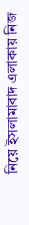নিয়ে ইসলামাবাদ এলাকায় নিজ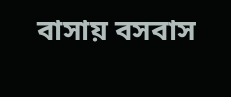বাসায় বসবাস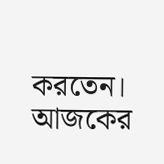করতেন।
আজকের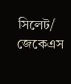সিলেট/ জেকেএস